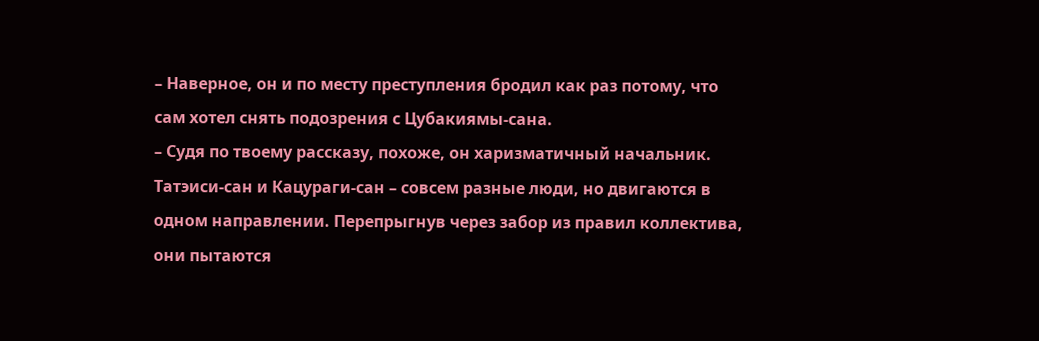– Наверное, он и по месту преступления бродил как раз потому, что сам хотел снять подозрения с Цубакиямы-сана.
– Судя по твоему рассказу, похоже, он харизматичный начальник. Татэиси-сан и Кацураги-сан – совсем разные люди, но двигаются в одном направлении. Перепрыгнув через забор из правил коллектива, они пытаются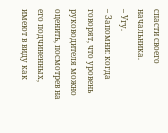спасти своего начальника.
– Угу.
– Запомни: когда говорят, что уровень руководителя можно оценить, посмотрев на его подчиненных, имеют в виду как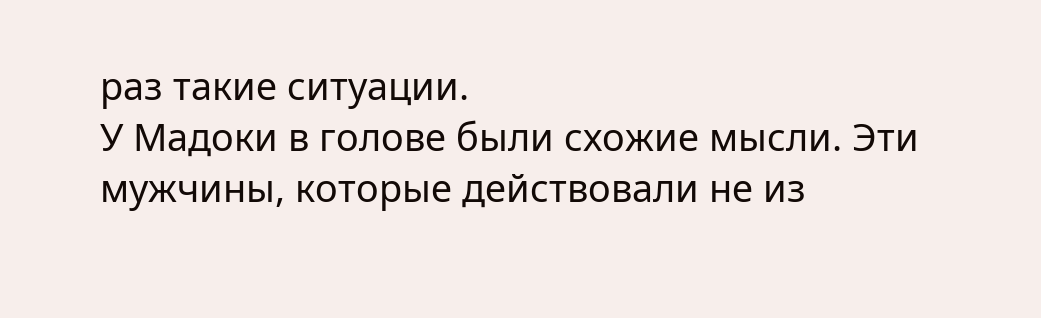раз такие ситуации.
У Мадоки в голове были схожие мысли. Эти мужчины, которые действовали не из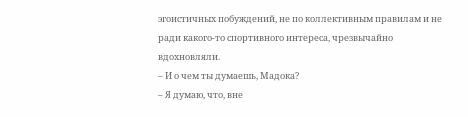эгоистичных побуждений, не по коллективным правилам и не ради какого-то спортивного интереса, чрезвычайно вдохновляли.
– И о чем ты думаешь, Мадока?
– Я думаю, что, вне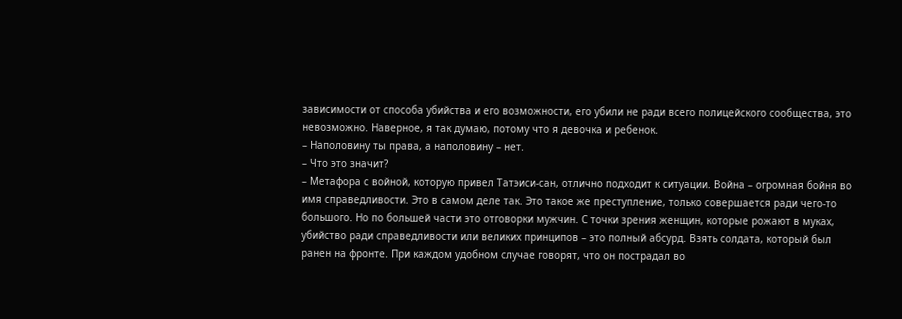зависимости от способа убийства и его возможности, его убили не ради всего полицейского сообщества, это невозможно. Наверное, я так думаю, потому что я девочка и ребенок.
– Наполовину ты права, а наполовину – нет.
– Что это значит?
– Метафора с войной, которую привел Татэиси-сан, отлично подходит к ситуации. Война – огромная бойня во имя справедливости. Это в самом деле так. Это такое же преступление, только совершается ради чего-то большого. Но по большей части это отговорки мужчин. С точки зрения женщин, которые рожают в муках, убийство ради справедливости или великих принципов – это полный абсурд. Взять солдата, который был ранен на фронте. При каждом удобном случае говорят, что он пострадал во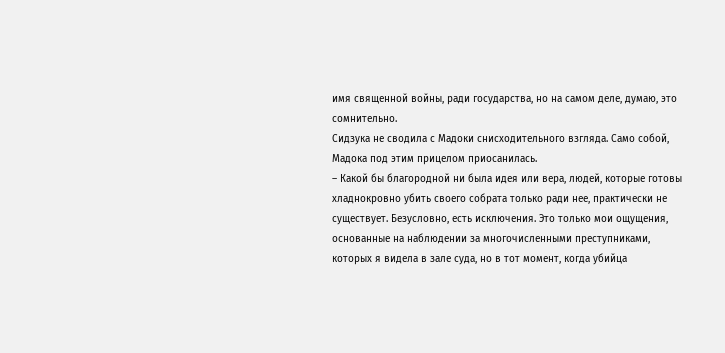имя священной войны, ради государства, но на самом деле, думаю, это сомнительно.
Сидзука не сводила с Мадоки снисходительного взгляда. Само собой, Мадока под этим прицелом приосанилась.
– Какой бы благородной ни была идея или вера, людей, которые готовы хладнокровно убить своего собрата только ради нее, практически не существует. Безусловно, есть исключения. Это только мои ощущения, основанные на наблюдении за многочисленными преступниками, которых я видела в зале суда, но в тот момент, когда убийца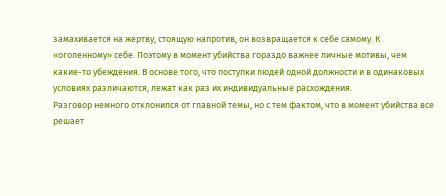замахивается на жертву, стоящую напротив, он возвращается к себе самому. К «оголенному» себе. Поэтому в момент убийства гораздо важнее личные мотивы, чем какие-то убеждения. В основе того, что поступки людей одной должности и в одинаковых условиях различаются, лежат как раз их индивидуальные расхождения.
Разговор немного отклонился от главной темы, но с тем фактом, что в момент убийства все решает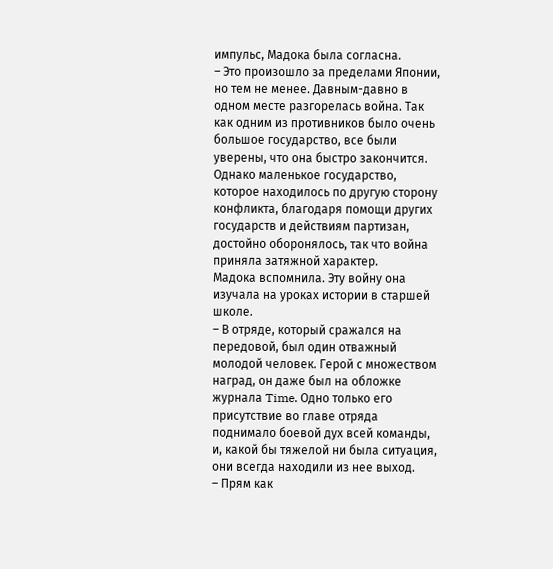импульс, Мадока была согласна.
– Это произошло за пределами Японии, но тем не менее. Давным-давно в одном месте разгорелась война. Так как одним из противников было очень большое государство, все были уверены, что она быстро закончится. Однако маленькое государство, которое находилось по другую сторону конфликта, благодаря помощи других государств и действиям партизан, достойно оборонялось, так что война приняла затяжной характер.
Мадока вспомнила. Эту войну она изучала на уроках истории в старшей школе.
– В отряде, который сражался на передовой, был один отважный молодой человек. Герой с множеством наград, он даже был на обложке журнала Time. Одно только его присутствие во главе отряда поднимало боевой дух всей команды, и, какой бы тяжелой ни была ситуация, они всегда находили из нее выход.
– Прям как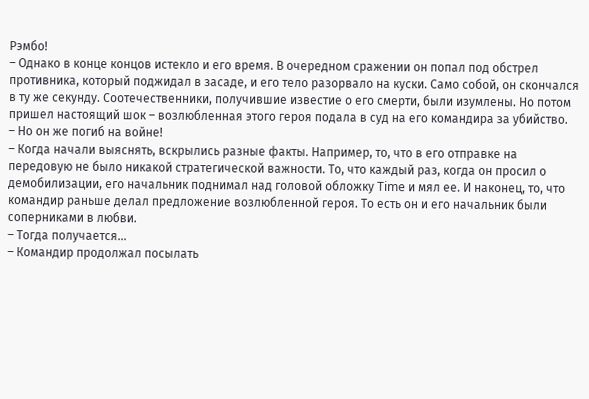Рэмбо!
– Однако в конце концов истекло и его время. В очередном сражении он попал под обстрел противника, который поджидал в засаде, и его тело разорвало на куски. Само собой, он скончался в ту же секунду. Соотечественники, получившие известие о его смерти, были изумлены. Но потом пришел настоящий шок – возлюбленная этого героя подала в суд на его командира за убийство.
– Но он же погиб на войне!
– Когда начали выяснять, вскрылись разные факты. Например, то, что в его отправке на передовую не было никакой стратегической важности. То, что каждый раз, когда он просил о демобилизации, его начальник поднимал над головой обложку Time и мял ее. И наконец, то, что командир раньше делал предложение возлюбленной героя. То есть он и его начальник были соперниками в любви.
– Тогда получается…
– Командир продолжал посылать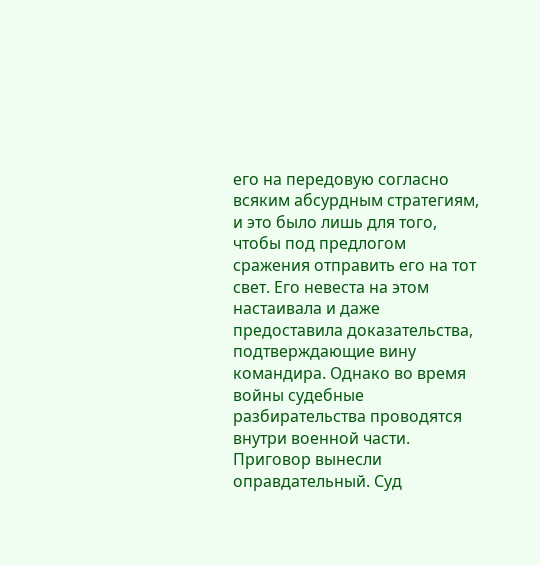его на передовую согласно всяким абсурдным стратегиям, и это было лишь для того, чтобы под предлогом сражения отправить его на тот свет. Его невеста на этом настаивала и даже предоставила доказательства, подтверждающие вину командира. Однако во время войны судебные разбирательства проводятся внутри военной части. Приговор вынесли оправдательный. Суд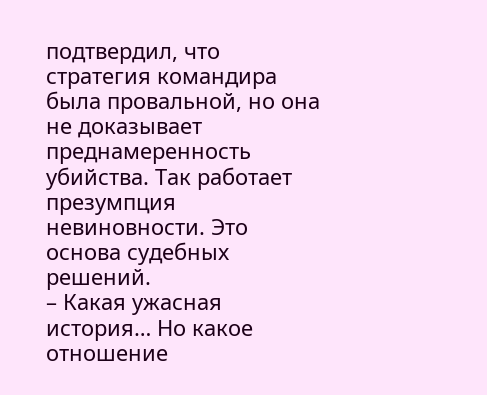подтвердил, что стратегия командира была провальной, но она не доказывает преднамеренность убийства. Так работает презумпция невиновности. Это основа судебных решений.
– Какая ужасная история… Но какое отношение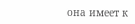она имеет к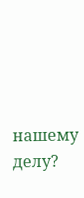нашему делу?